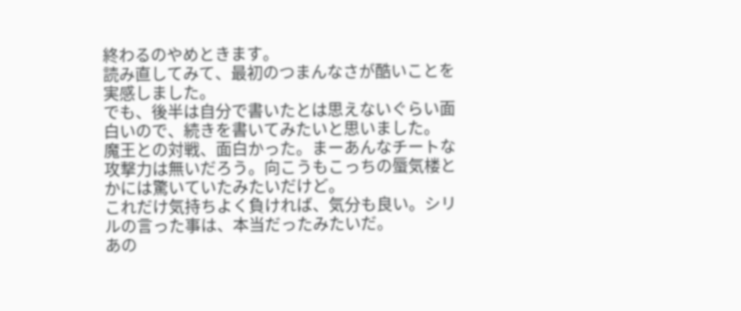終わるのやめときます。
読み直してみて、最初のつまんなさが酷いことを実感しました。
でも、後半は自分で書いたとは思えないぐらい面白いので、続きを書いてみたいと思いました。
魔王との対戦、面白かった。まーあんなチートな攻撃力は無いだろう。向こうもこっちの蜃気楼とかには驚いていたみたいだけど。
これだけ気持ちよく負ければ、気分も良い。シリルの言った事は、本当だったみたいだ。
あの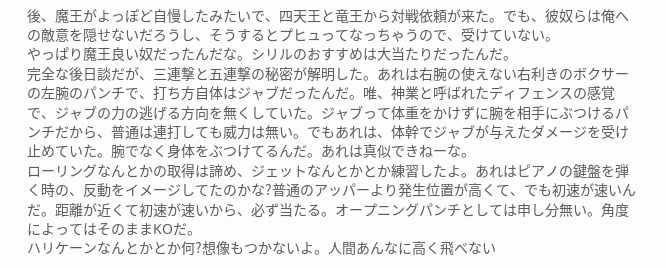後、魔王がよっぽど自慢したみたいで、四天王と竜王から対戦依頼が来た。でも、彼奴らは俺への敵意を隠せないだろうし、そうするとプヒュってなっちゃうので、受けていない。
やっぱり魔王良い奴だったんだな。シリルのおすすめは大当たりだったんだ。
完全な後日談だが、三連撃と五連撃の秘密が解明した。あれは右腕の使えない右利きのボクサーの左腕のパンチで、打ち方自体はジャブだったんだ。唯、神業と呼ばれたディフェンスの感覚で、ジャブの力の逃げる方向を無くしていた。ジャブって体重をかけずに腕を相手にぶつけるパンチだから、普通は連打しても威力は無い。でもあれは、体幹でジャブが与えたダメージを受け止めていた。腕でなく身体をぶつけてるんだ。あれは真似できねーな。
ローリングなんとかの取得は諦め、ジェットなんとかとか練習したよ。あれはピアノの鍵盤を弾く時の、反動をイメージしてたのかな?普通のアッパーより発生位置が高くて、でも初速が速いんだ。距離が近くて初速が速いから、必ず当たる。オープニングパンチとしては申し分無い。角度によってはそのままKOだ。
ハリケーンなんとかとか何?想像もつかないよ。人間あんなに高く飛べない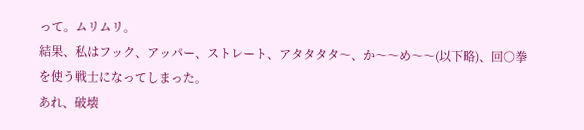って。ムリムリ。
結果、私はフック、アッパー、ストレート、アタタタタ〜、か〜〜め〜〜(以下略)、回○拳を使う戦士になってしまった。
あれ、破壊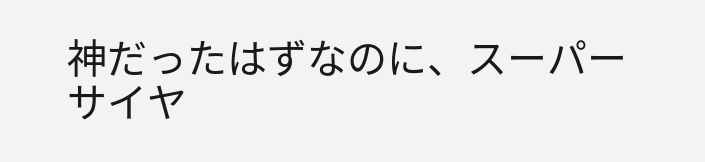神だったはずなのに、スーパーサイヤ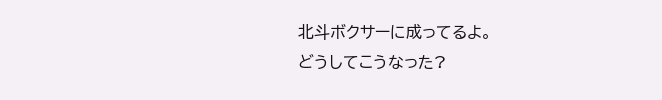北斗ボクサーに成ってるよ。
どうしてこうなった?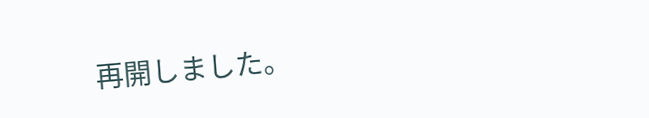再開しました。